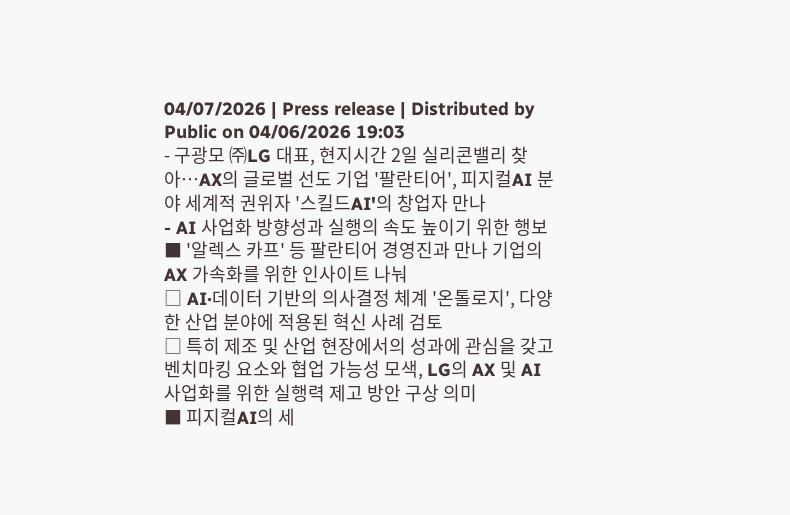04/07/2026 | Press release | Distributed by Public on 04/06/2026 19:03
- 구광모 ㈜LG 대표, 현지시간 2일 실리콘밸리 찾아…AX의 글로벌 선도 기업 '팔란티어', 피지컬AI 분야 세계적 권위자 '스킬드AI'의 창업자 만나
- AI 사업화 방향성과 실행의 속도 높이기 위한 행보
■ '알렉스 카프' 등 팔란티어 경영진과 만나 기업의 AX 가속화를 위한 인사이트 나눠
□ AI·데이터 기반의 의사결정 체계 '온톨로지', 다양한 산업 분야에 적용된 혁신 사례 검토
□ 특히 제조 및 산업 현장에서의 성과에 관심을 갖고 벤치마킹 요소와 협업 가능성 모색, LG의 AX 및 AI 사업화를 위한 실행력 제고 방안 구상 의미
■ 피지컬AI의 세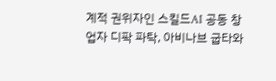계적 권위자인 스킬드AI 공동 창업자 디팍 파탁, 아비나브 굽타와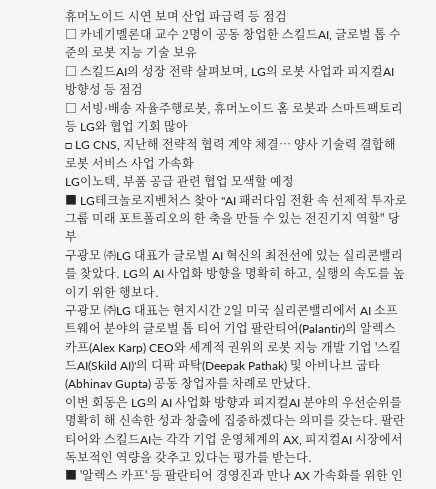휴머노이드 시연 보며 산업 파급력 등 점검
□ 카네기멜론대 교수 2명이 공동 창업한 스킬드AI, 글로벌 톱 수준의 로봇 지능 기술 보유
□ 스킬드AI의 성장 전략 살펴보며, LG의 로봇 사업과 피지컬AI 방향성 등 점검
□ 서빙·배송 자율주행로봇, 휴머노이드 홈 로봇과 스마트팩토리 등 LG와 협업 기회 많아
□ LG CNS, 지난해 전략적 협력 계약 체결… 양사 기술력 결합해 로봇 서비스 사업 가속화
LG이노텍, 부품 공급 관련 협업 모색할 예정
■ LG테크놀로지벤처스 찾아 "AI 패러다임 전환 속 선제적 투자로 그룹 미래 포트폴리오의 한 축을 만들 수 있는 전진기지 역할" 당부
구광모 ㈜LG 대표가 글로벌 AI 혁신의 최전선에 있는 실리콘밸리를 찾았다. LG의 AI 사업화 방향을 명확히 하고, 실행의 속도를 높이기 위한 행보다.
구광모 ㈜LG 대표는 현지시간 2일 미국 실리콘밸리에서 AI 소프트웨어 분야의 글로벌 톱 티어 기업 팔란티어(Palantir)의 알렉스 카프(Alex Karp) CEO와 세계적 권위의 로봇 지능 개발 기업 '스킬드AI(Skild AI)'의 디팍 파탁(Deepak Pathak) 및 아비나브 굽타(Abhinav Gupta) 공동 창업자를 차례로 만났다.
이번 회동은 LG의 AI 사업화 방향과 피지컬AI 분야의 우선순위를 명확히 해 신속한 성과 창출에 집중하겠다는 의미를 갖는다. 팔란티어와 스킬드AI는 각각 기업 운영체계의 AX, 피지컬AI 시장에서 독보적인 역량을 갖추고 있다는 평가를 받는다.
■ '알렉스 카프' 등 팔란티어 경영진과 만나 AX 가속화를 위한 인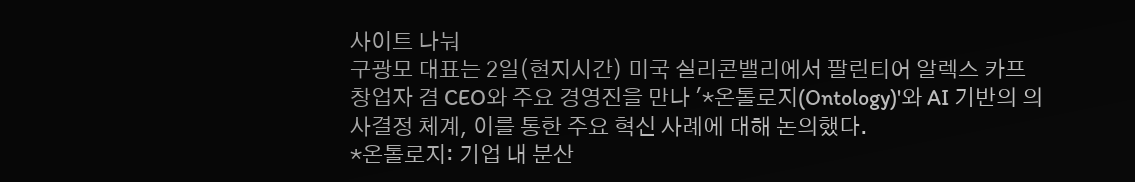사이트 나눠
구광모 대표는 2일(현지시간) 미국 실리콘밸리에서 팔린티어 알렉스 카프 창업자 겸 CEO와 주요 경영진을 만나 '*온톨로지(Ontology)'와 AI 기반의 의사결정 체계, 이를 통한 주요 혁신 사례에 대해 논의했다.
*온톨로지: 기업 내 분산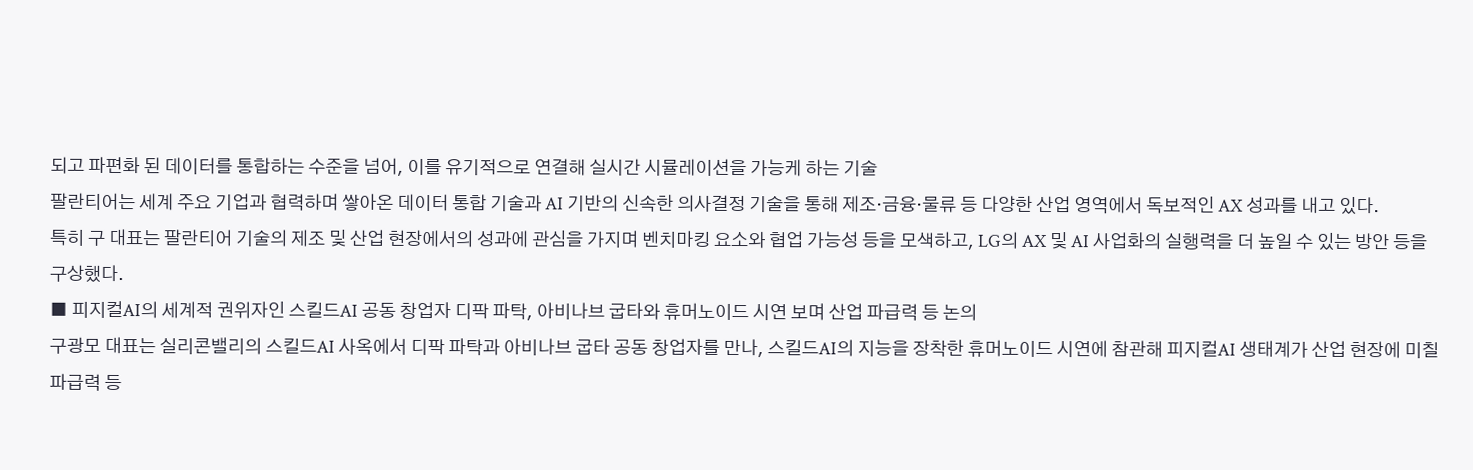되고 파편화 된 데이터를 통합하는 수준을 넘어, 이를 유기적으로 연결해 실시간 시뮬레이션을 가능케 하는 기술
팔란티어는 세계 주요 기업과 협력하며 쌓아온 데이터 통합 기술과 AI 기반의 신속한 의사결정 기술을 통해 제조·금융·물류 등 다양한 산업 영역에서 독보적인 AX 성과를 내고 있다.
특히 구 대표는 팔란티어 기술의 제조 및 산업 현장에서의 성과에 관심을 가지며 벤치마킹 요소와 협업 가능성 등을 모색하고, LG의 AX 및 AI 사업화의 실행력을 더 높일 수 있는 방안 등을 구상했다.
■ 피지컬AI의 세계적 권위자인 스킬드AI 공동 창업자 디팍 파탁, 아비나브 굽타와 휴머노이드 시연 보며 산업 파급력 등 논의
구광모 대표는 실리콘밸리의 스킬드AI 사옥에서 디팍 파탁과 아비나브 굽타 공동 창업자를 만나, 스킬드AI의 지능을 장착한 휴머노이드 시연에 참관해 피지컬AI 생태계가 산업 현장에 미칠 파급력 등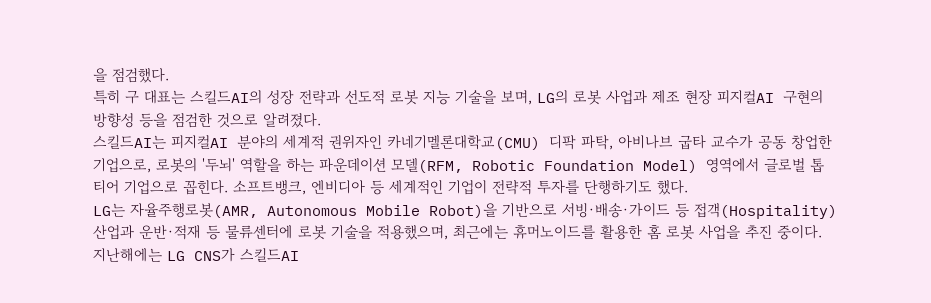을 점검했다.
특히 구 대표는 스킬드AI의 성장 전략과 선도적 로봇 지능 기술을 보며, LG의 로봇 사업과 제조 현장 피지컬AI 구현의 방향성 등을 점검한 것으로 알려졌다.
스킬드AI는 피지컬AI 분야의 세계적 권위자인 카네기멜론대학교(CMU) 디팍 파탁, 아비나브 굽타 교수가 공동 창업한 기업으로, 로봇의 '두뇌' 역할을 하는 파운데이션 모델(RFM, Robotic Foundation Model) 영역에서 글로벌 톱 티어 기업으로 꼽힌다. 소프트뱅크, 엔비디아 등 세계적인 기업이 전략적 투자를 단행하기도 했다.
LG는 자율주행로봇(AMR, Autonomous Mobile Robot)을 기반으로 서빙·배송·가이드 등 접객(Hospitality) 산업과 운반·적재 등 물류센터에 로봇 기술을 적용했으며, 최근에는 휴머노이드를 활용한 홈 로봇 사업을 추진 중이다.
지난해에는 LG CNS가 스킬드AI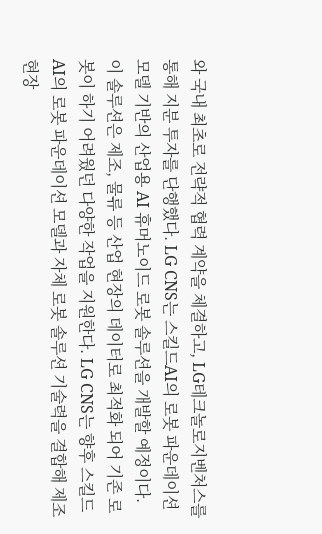와 국내 최초로 전략적 협력 계약을 체결하고, LG테크놀로지벤처스를 통해 지분 투자를 단행했다. LG CNS는 스킬드AI의 로봇 파운데이션 모델 기반의 산업용 AI 휴머노이드 로봇 솔루션을 개발할 예정이다.
이 솔루션은 제조, 물류 등 산업 현장의 데이터로 최적화 되어 기존 로봇이 하기 어려웠던 다양한 작업을 지원한다. LG CNS는 향후 스킬드AI의 로봇 파운데이션 모델과 자체 로봇 솔루션 기술력을 결합해 제조 현장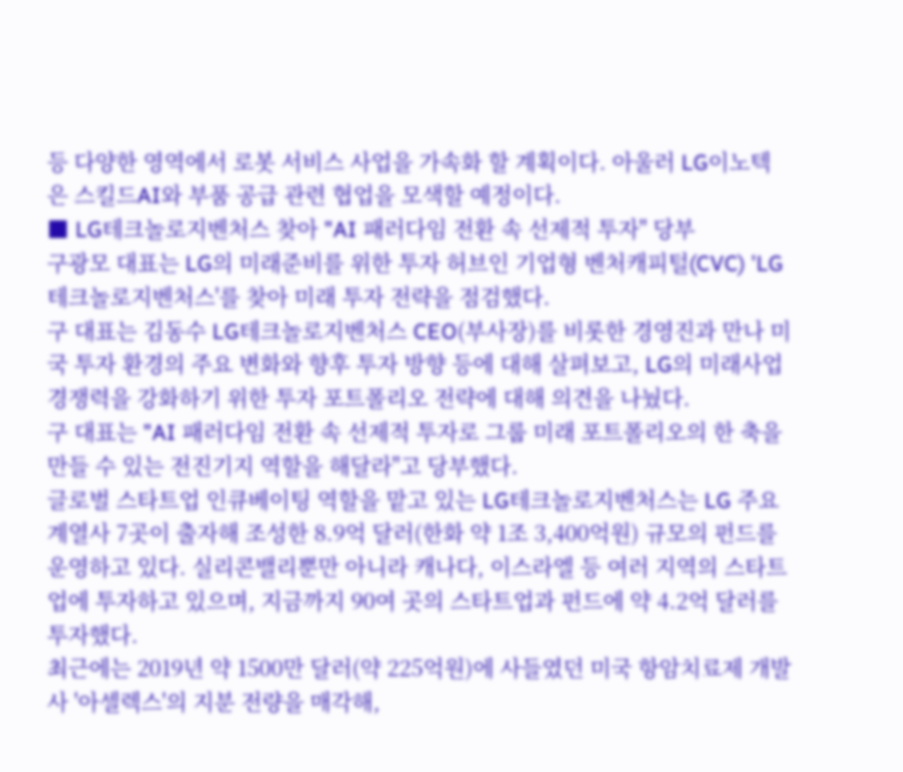등 다양한 영역에서 로봇 서비스 사업을 가속화 할 계획이다. 아울러 LG이노텍은 스킬드AI와 부품 공급 관련 협업을 모색할 예정이다.
■ LG테크놀로지벤처스 찾아 "AI 패러다임 전환 속 선제적 투자" 당부
구광모 대표는 LG의 미래준비를 위한 투자 허브인 기업형 벤처캐피털(CVC) 'LG테크놀로지벤처스'를 찾아 미래 투자 전략을 점검했다.
구 대표는 김동수 LG테크놀로지벤처스 CEO(부사장)를 비롯한 경영진과 만나 미국 투자 환경의 주요 변화와 향후 투자 방향 등에 대해 살펴보고, LG의 미래사업 경쟁력을 강화하기 위한 투자 포트폴리오 전략에 대해 의견을 나눴다.
구 대표는 "AI 패러다임 전환 속 선제적 투자로 그룹 미래 포트폴리오의 한 축을 만들 수 있는 전진기지 역할을 해달라"고 당부했다.
글로벌 스타트업 인큐베이팅 역할을 맡고 있는 LG테크놀로지벤처스는 LG 주요 계열사 7곳이 출자해 조성한 8.9억 달러(한화 약 1조 3,400억원) 규모의 펀드를 운영하고 있다. 실리콘밸리뿐만 아니라 캐나다, 이스라엘 등 여러 지역의 스타트업에 투자하고 있으며, 지금까지 90여 곳의 스타트업과 펀드에 약 4.2억 달러를 투자했다.
최근에는 2019년 약 1500만 달러(약 225억원)에 사들였던 미국 항암치료제 개발사 '아셀렉스'의 지분 전량을 매각해,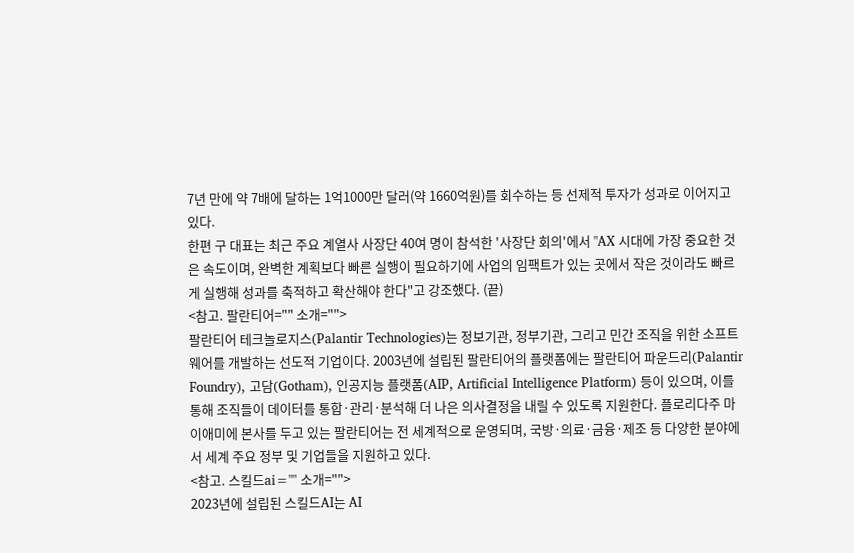7년 만에 약 7배에 달하는 1억1000만 달러(약 1660억원)를 회수하는 등 선제적 투자가 성과로 이어지고 있다.
한편 구 대표는 최근 주요 계열사 사장단 40여 명이 참석한 '사장단 회의'에서 "AX 시대에 가장 중요한 것은 속도이며, 완벽한 계획보다 빠른 실행이 필요하기에 사업의 임팩트가 있는 곳에서 작은 것이라도 빠르게 실행해 성과를 축적하고 확산해야 한다"고 강조했다. (끝)
<참고. 팔란티어="" 소개="">
팔란티어 테크놀로지스(Palantir Technologies)는 정보기관, 정부기관, 그리고 민간 조직을 위한 소프트웨어를 개발하는 선도적 기업이다. 2003년에 설립된 팔란티어의 플랫폼에는 팔란티어 파운드리(Palantir Foundry), 고담(Gotham), 인공지능 플랫폼(AIP, Artificial Intelligence Platform) 등이 있으며, 이를 통해 조직들이 데이터를 통합·관리·분석해 더 나은 의사결정을 내릴 수 있도록 지원한다. 플로리다주 마이애미에 본사를 두고 있는 팔란티어는 전 세계적으로 운영되며, 국방·의료·금융·제조 등 다양한 분야에서 세계 주요 정부 및 기업들을 지원하고 있다.
<참고. 스킬드ai="" 소개="">
2023년에 설립된 스킬드AI는 AI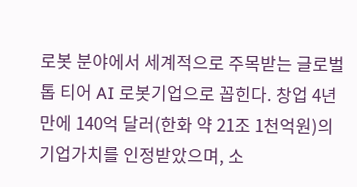로봇 분야에서 세계적으로 주목받는 글로벌 톱 티어 AI 로봇기업으로 꼽힌다. 창업 4년만에 140억 달러(한화 약 21조 1천억원)의 기업가치를 인정받았으며, 소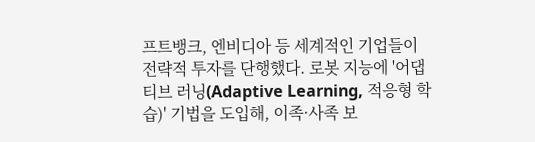프트뱅크, 엔비디아 등 세계적인 기업들이 전략적 투자를 단행했다. 로봇 지능에 '어댑티브 러닝(Adaptive Learning, 적응형 학습)' 기법을 도입해, 이족·사족 보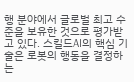행 분야에서 글로벌 최고 수준을 보유한 것으로 평가받고 있다. 스킬드AI의 핵심 기술은 로봇의 행동을 결정하는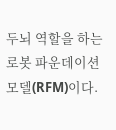두뇌 역할을 하는 로봇 파운데이션 모델(RFM)이다.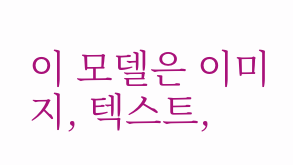이 모델은 이미지, 텍스트,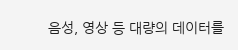음성, 영상 등 대량의 데이터를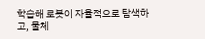학습해 로봇이 자율적으로 탐색하고, 물체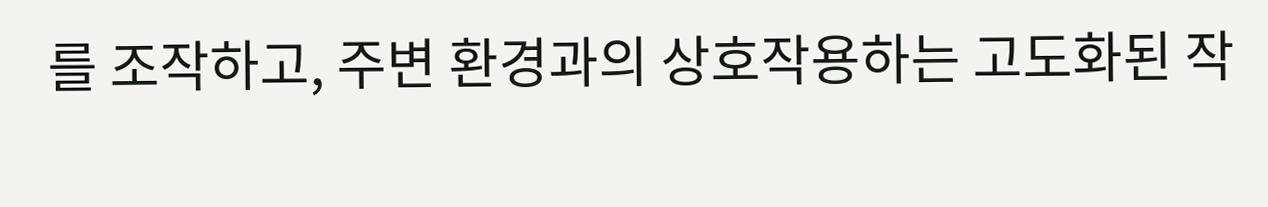를 조작하고, 주변 환경과의 상호작용하는 고도화된 작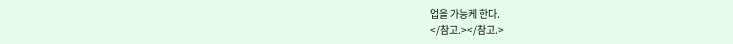업을 가능케 한다.
</참고.></참고.>